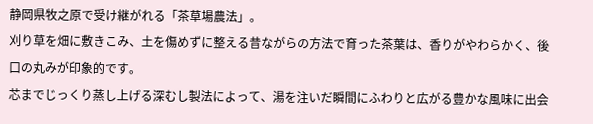静岡県牧之原で受け継がれる「茶草場農法」。
刈り草を畑に敷きこみ、土を傷めずに整える昔ながらの方法で育った茶葉は、香りがやわらかく、後口の丸みが印象的です。
芯までじっくり蒸し上げる深むし製法によって、湯を注いだ瞬間にふわりと広がる豊かな風味に出会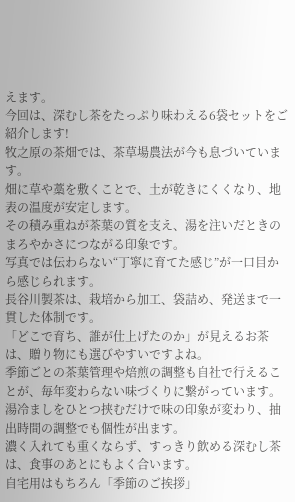えます。
今回は、深むし茶をたっぷり味わえる6袋セットをご紹介します!
牧之原の茶畑では、茶草場農法が今も息づいています。
畑に草や藁を敷くことで、土が乾きにくくなり、地表の温度が安定します。
その積み重ねが茶葉の質を支え、湯を注いだときのまろやかさにつながる印象です。
写真では伝わらない“丁寧に育てた感じ”が一口目から感じられます。
長谷川製茶は、栽培から加工、袋詰め、発送まで一貫した体制です。
「どこで育ち、誰が仕上げたのか」が見えるお茶は、贈り物にも選びやすいですよね。
季節ごとの茶葉管理や焙煎の調整も自社で行えることが、毎年変わらない味づくりに繋がっています。
湯冷ましをひとつ挟むだけで味の印象が変わり、抽出時間の調整でも個性が出ます。
濃く入れても重くならず、すっきり飲める深むし茶は、食事のあとにもよく合います。
自宅用はもちろん「季節のご挨拶」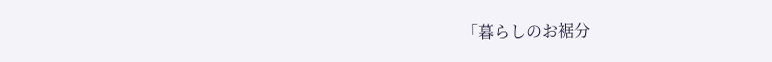「暮らしのお裾分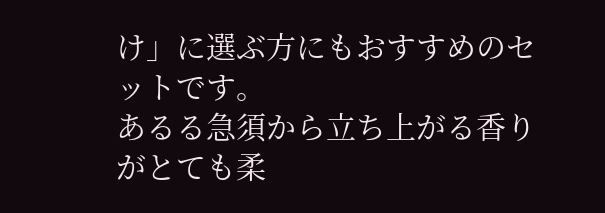け」に選ぶ方にもおすすめのセットです。
あるる急須から立ち上がる香りがとても柔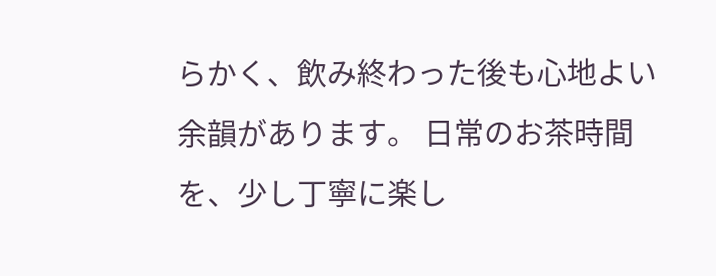らかく、飲み終わった後も心地よい余韻があります。 日常のお茶時間を、少し丁寧に楽し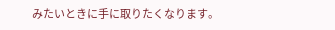みたいときに手に取りたくなります。